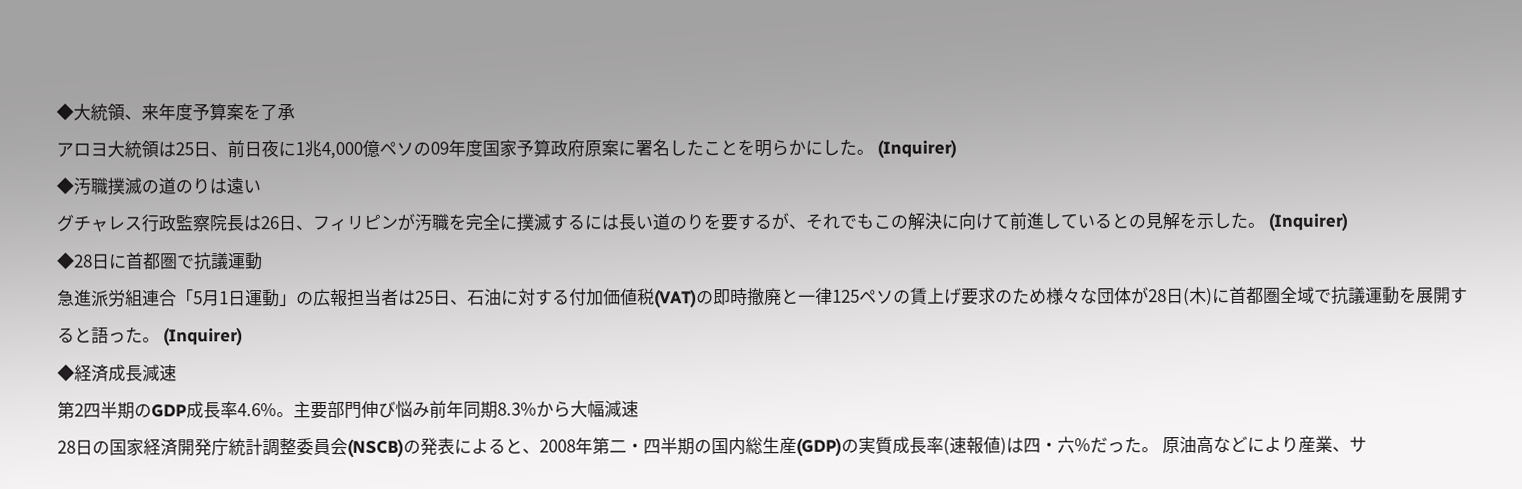◆大統領、来年度予算案を了承
アロヨ大統領は25日、前日夜に1兆4,000億ペソの09年度国家予算政府原案に署名したことを明らかにした。 (Inquirer)
◆汚職撲滅の道のりは遠い
グチャレス行政監察院長は26日、フィリピンが汚職を完全に撲滅するには長い道のりを要するが、それでもこの解決に向けて前進しているとの見解を示した。 (Inquirer)
◆28日に首都圏で抗議運動
急進派労組連合「5月1日運動」の広報担当者は25日、石油に対する付加価値税(VAT)の即時撤廃と一律125ペソの賃上げ要求のため様々な団体が28日(木)に首都圏全域で抗議運動を展開すると語った。 (Inquirer)
◆経済成長減速
第2四半期のGDP成長率4.6%。主要部門伸び悩み前年同期8.3%から大幅減速
28日の国家経済開発庁統計調整委員会(NSCB)の発表によると、2008年第二・四半期の国内総生産(GDP)の実質成長率(速報値)は四・六%だった。 原油高などにより産業、サ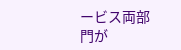ービス両部門が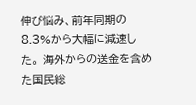伸び悩み、前年同期の8.3%から大幅に減速した。 海外からの送金を含めた国民総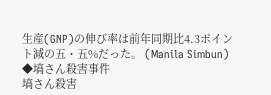生産(GNP)の伸び率は前年同期比4.3ポイント減の五・五%だった。 (Manila Simbun)
◆塙さん殺害事件
塙さん殺害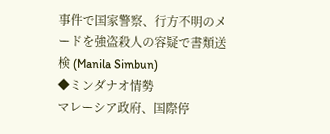事件で国家警察、行方不明のメードを強盗殺人の容疑で書類送検 (Manila Simbun)
◆ミンダナオ情勢
マレーシア政府、国際停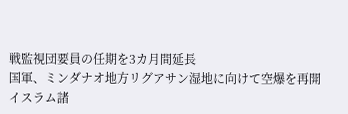戦監視団要員の任期を3カ月間延長
国軍、ミンダナオ地方リグアサン湿地に向けて空爆を再開
イスラム諸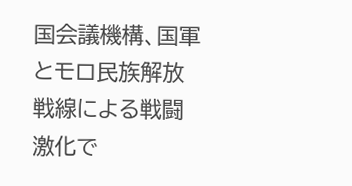国会議機構、国軍とモロ民族解放戦線による戦闘激化で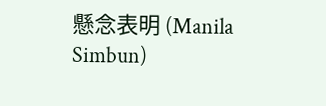懸念表明 (Manila Simbun)